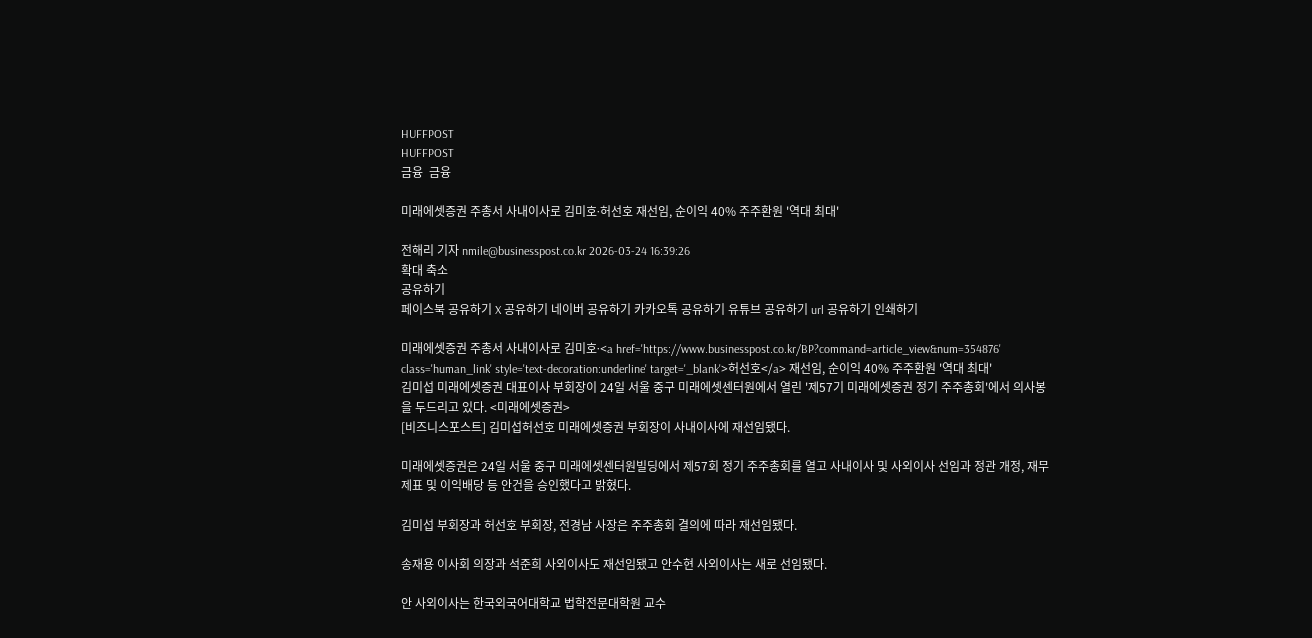HUFFPOST
HUFFPOST
금융  금융

미래에셋증권 주총서 사내이사로 김미호ᐧ허선호 재선임, 순이익 40% 주주환원 '역대 최대'

전해리 기자 nmile@businesspost.co.kr 2026-03-24 16:39:26
확대 축소
공유하기
페이스북 공유하기 X 공유하기 네이버 공유하기 카카오톡 공유하기 유튜브 공유하기 url 공유하기 인쇄하기

미래에셋증권 주총서 사내이사로 김미호ᐧ<a href='https://www.businesspost.co.kr/BP?command=article_view&num=354876' class='human_link' style='text-decoration:underline' target='_blank'>허선호</a> 재선임, 순이익 40% 주주환원 '역대 최대'
김미섭 미래에셋증권 대표이사 부회장이 24일 서울 중구 미래에셋센터원에서 열린 '제57기 미래에셋증권 정기 주주총회'에서 의사봉을 두드리고 있다. <미래에셋증권>
[비즈니스포스트] 김미섭허선호 미래에셋증권 부회장이 사내이사에 재선임됐다.

미래에셋증권은 24일 서울 중구 미래에셋센터원빌딩에서 제57회 정기 주주총회를 열고 사내이사 및 사외이사 선임과 정관 개정, 재무제표 및 이익배당 등 안건을 승인했다고 밝혔다.

김미섭 부회장과 허선호 부회장, 전경남 사장은 주주총회 결의에 따라 재선임됐다.

송재용 이사회 의장과 석준희 사외이사도 재선임됐고 안수현 사외이사는 새로 선임됐다.

안 사외이사는 한국외국어대학교 법학전문대학원 교수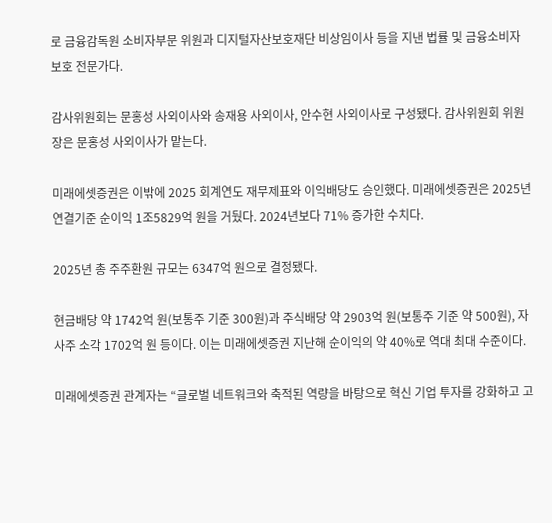로 금융감독원 소비자부문 위원과 디지털자산보호재단 비상임이사 등을 지낸 법률 및 금융소비자보호 전문가다.

감사위원회는 문홍성 사외이사와 송재용 사외이사, 안수현 사외이사로 구성됐다. 감사위원회 위원장은 문홍성 사외이사가 맡는다.

미래에셋증권은 이밖에 2025 회계연도 재무제표와 이익배당도 승인했다. 미래에셋증권은 2025년 연결기준 순이익 1조5829억 원을 거뒀다. 2024년보다 71% 증가한 수치다.

2025년 총 주주환원 규모는 6347억 원으로 결정됐다.

현금배당 약 1742억 원(보통주 기준 300원)과 주식배당 약 2903억 원(보통주 기준 약 500원), 자사주 소각 1702억 원 등이다. 이는 미래에셋증권 지난해 순이익의 약 40%로 역대 최대 수준이다.

미래에셋증권 관계자는 “글로벌 네트워크와 축적된 역량을 바탕으로 혁신 기업 투자를 강화하고 고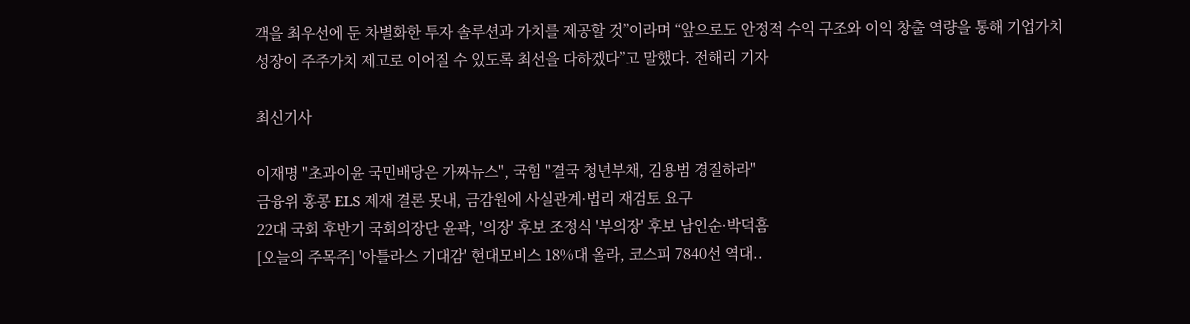객을 최우선에 둔 차별화한 투자 솔루션과 가치를 제공할 것”이라며 “앞으로도 안정적 수익 구조와 이익 창출 역량을 통해 기업가치 성장이 주주가치 제고로 이어질 수 있도록 최선을 다하겠다”고 말했다. 전해리 기자

최신기사

이재명 "초과이윤 국민배당은 가짜뉴스", 국힘 "결국 청년부채, 김용범 경질하라"
금융위 홍콩 ELS 제재 결론 못내, 금감원에 사실관계·법리 재검토 요구
22대 국회 후반기 국회의장단 윤곽, '의장' 후보 조정식 '부의장' 후보 남인순·박덕흠
[오늘의 주목주] '아틀라스 기대감' 현대모비스 18%대 올라, 코스피 7840선 역대..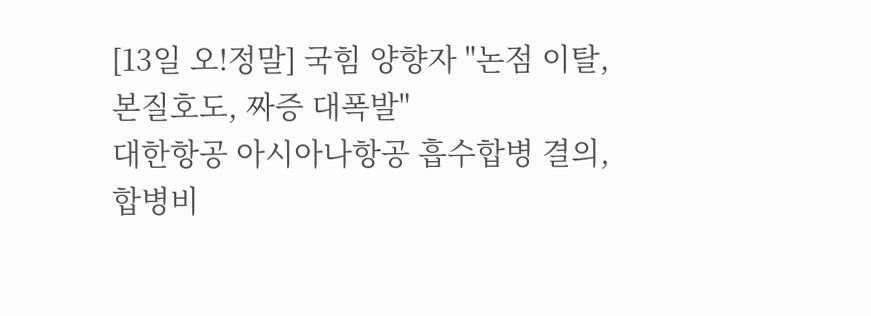[13일 오!정말] 국힘 양향자 "논점 이탈, 본질호도, 짜증 대폭발"
대한항공 아시아나항공 흡수합병 결의, 합병비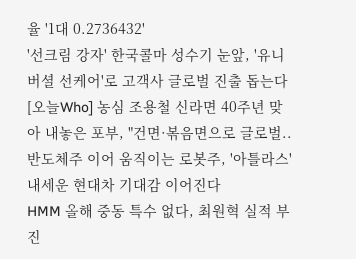율 '1대 0.2736432'
'선크림 강자' 한국콜마 성수기 눈앞, '유니버셜 선케어'로 고객사 글로벌 진출 돕는다
[오늘Who] 농심 조용철 신라면 40주년 맞아 내놓은 포부, "건면·볶음면으로 글로벌..
반도체주 이어 움직이는 로봇주, '아틀라스' 내세운 현대차 기대감 이어진다
HMM 올해 중동 특수 없다, 최원혁 실적 부진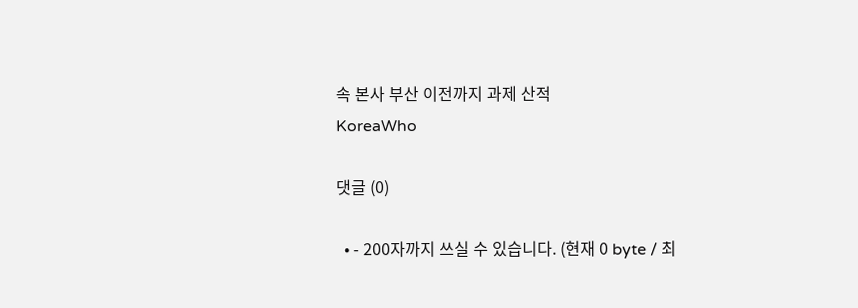속 본사 부산 이전까지 과제 산적
KoreaWho

댓글 (0)

  • - 200자까지 쓰실 수 있습니다. (현재 0 byte / 최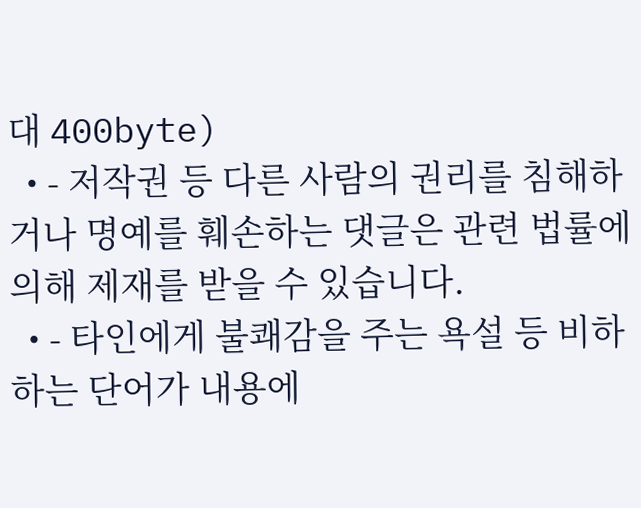대 400byte)
  • - 저작권 등 다른 사람의 권리를 침해하거나 명예를 훼손하는 댓글은 관련 법률에 의해 제재를 받을 수 있습니다.
  • - 타인에게 불쾌감을 주는 욕설 등 비하하는 단어가 내용에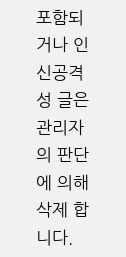포함되거나 인신공격성 글은 관리자의 판단에 의해 삭제 합니다.